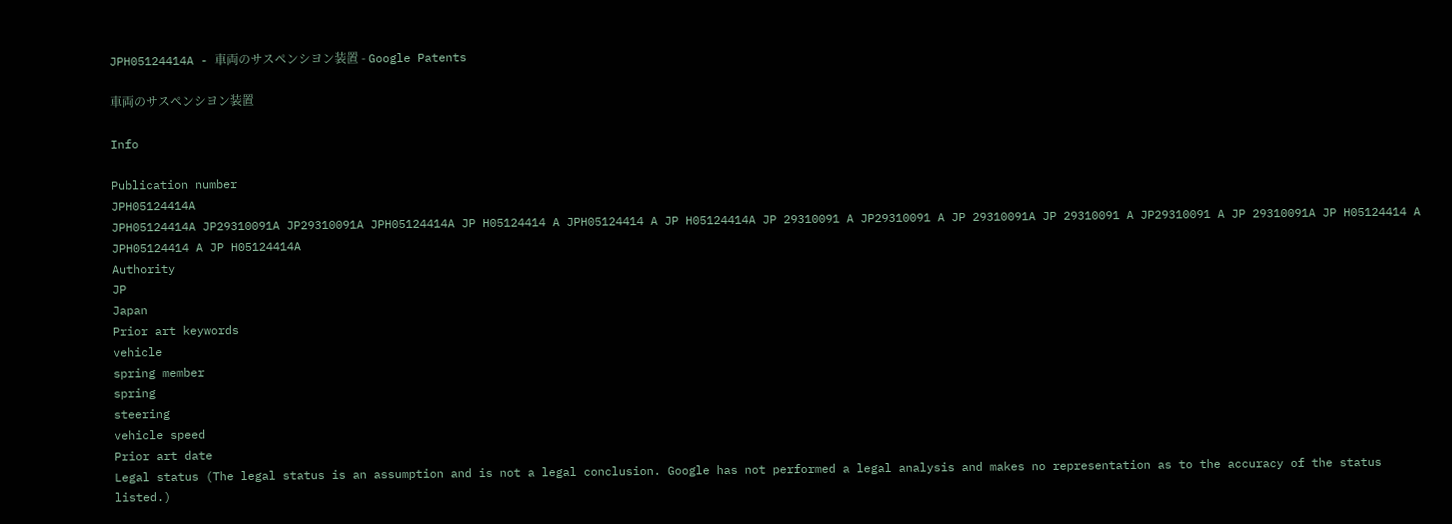JPH05124414A - 車両のサスペンシヨン装置 - Google Patents

車両のサスペンシヨン装置

Info

Publication number
JPH05124414A
JPH05124414A JP29310091A JP29310091A JPH05124414A JP H05124414 A JPH05124414 A JP H05124414A JP 29310091 A JP29310091 A JP 29310091A JP 29310091 A JP29310091 A JP 29310091A JP H05124414 A JPH05124414 A JP H05124414A
Authority
JP
Japan
Prior art keywords
vehicle
spring member
spring
steering
vehicle speed
Prior art date
Legal status (The legal status is an assumption and is not a legal conclusion. Google has not performed a legal analysis and makes no representation as to the accuracy of the status listed.)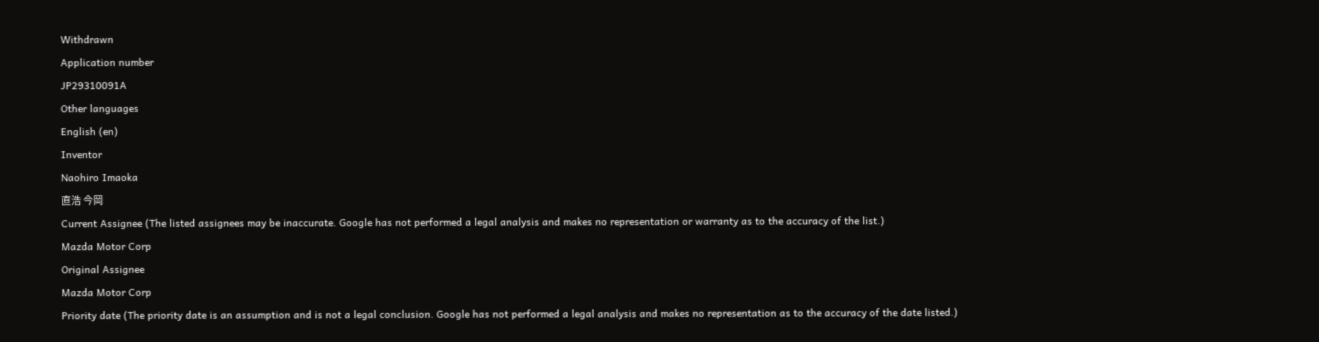Withdrawn
Application number
JP29310091A
Other languages
English (en)
Inventor
Naohiro Imaoka
直浩 今岡
Current Assignee (The listed assignees may be inaccurate. Google has not performed a legal analysis and makes no representation or warranty as to the accuracy of the list.)
Mazda Motor Corp
Original Assignee
Mazda Motor Corp
Priority date (The priority date is an assumption and is not a legal conclusion. Google has not performed a legal analysis and makes no representation as to the accuracy of the date listed.)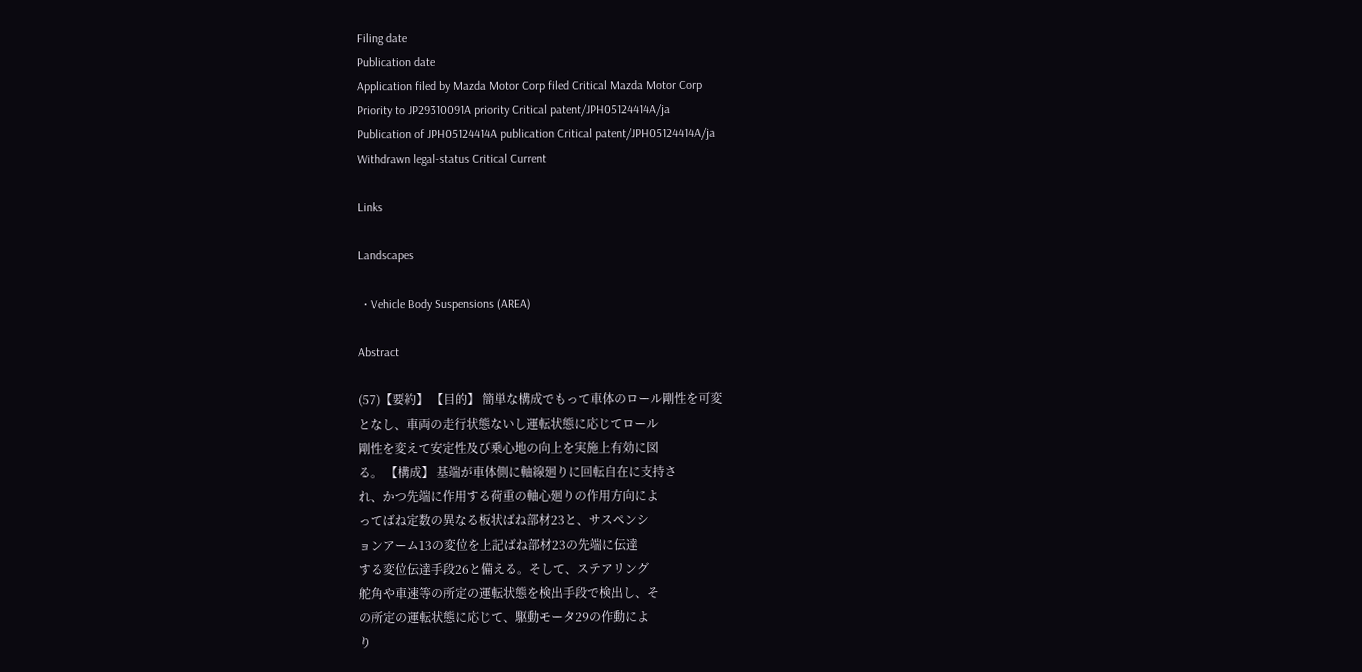Filing date
Publication date
Application filed by Mazda Motor Corp filed Critical Mazda Motor Corp
Priority to JP29310091A priority Critical patent/JPH05124414A/ja
Publication of JPH05124414A publication Critical patent/JPH05124414A/ja
Withdrawn legal-status Critical Current

Links

Landscapes

  • Vehicle Body Suspensions (AREA)

Abstract

(57)【要約】 【目的】 簡単な構成でもって車体のロール剛性を可変
となし、車両の走行状態ないし運転状態に応じてロール
剛性を変えて安定性及び乗心地の向上を実施上有効に図
る。 【構成】 基端が車体側に軸線廻りに回転自在に支持さ
れ、かつ先端に作用する荷重の軸心廻りの作用方向によ
ってばね定数の異なる板状ばね部材23と、サスペンシ
ョンアーム13の変位を上記ばね部材23の先端に伝達
する変位伝達手段26と備える。そして、ステアリング
舵角や車速等の所定の運転状態を検出手段で検出し、そ
の所定の運転状態に応じて、駆動モータ29の作動によ
り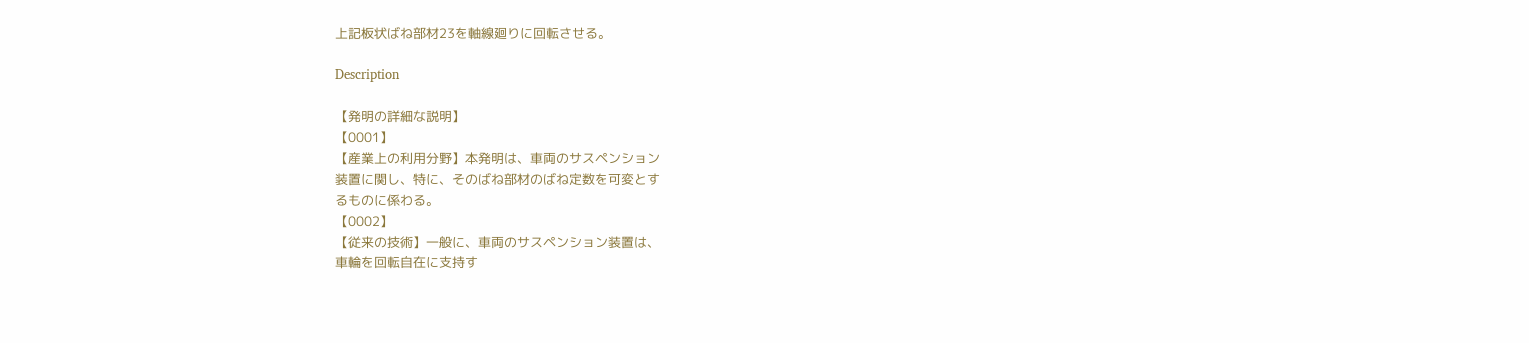上記板状ばね部材23を軸線廻りに回転させる。

Description

【発明の詳細な説明】
【0001】
【産業上の利用分野】本発明は、車両のサスペンション
装置に関し、特に、そのばね部材のばね定数を可変とす
るものに係わる。
【0002】
【従来の技術】一般に、車両のサスペンション装置は、
車輪を回転自在に支持す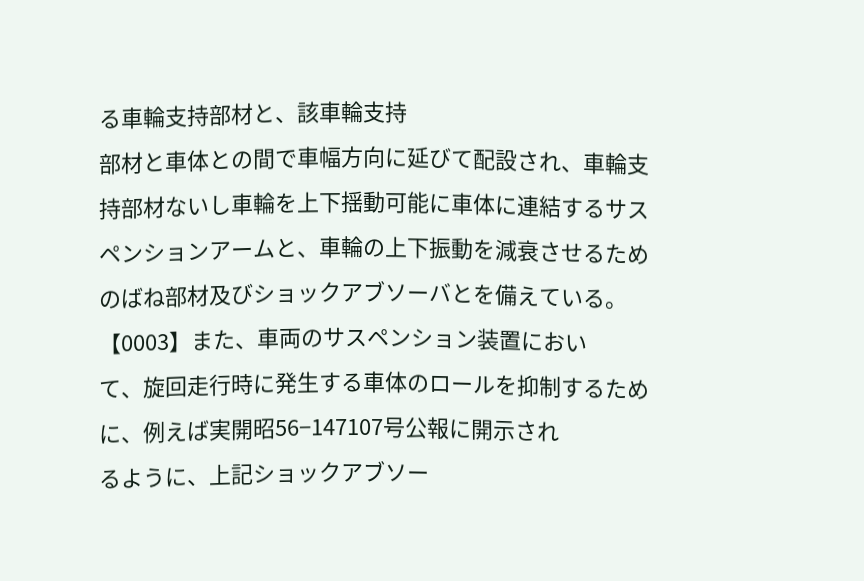る車輪支持部材と、該車輪支持
部材と車体との間で車幅方向に延びて配設され、車輪支
持部材ないし車輪を上下揺動可能に車体に連結するサス
ペンションアームと、車輪の上下振動を減衰させるため
のばね部材及びショックアブソーバとを備えている。
【0003】また、車両のサスペンション装置におい
て、旋回走行時に発生する車体のロールを抑制するため
に、例えば実開昭56−147107号公報に開示され
るように、上記ショックアブソー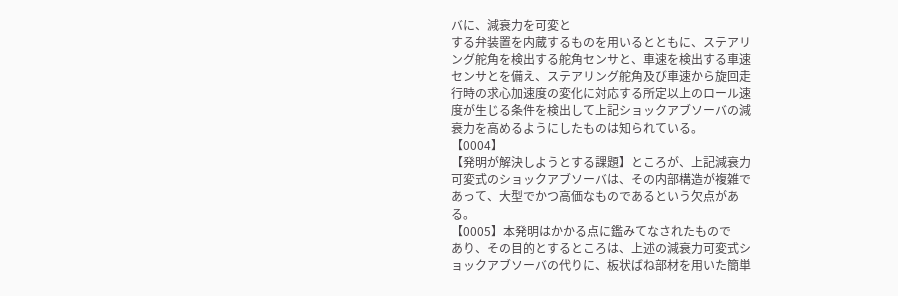バに、減衰力を可変と
する弁装置を内蔵するものを用いるとともに、ステアリ
ング舵角を検出する舵角センサと、車速を検出する車速
センサとを備え、ステアリング舵角及び車速から旋回走
行時の求心加速度の変化に対応する所定以上のロール速
度が生じる条件を検出して上記ショックアブソーバの減
衰力を高めるようにしたものは知られている。
【0004】
【発明が解決しようとする課題】ところが、上記減衰力
可変式のショックアブソーバは、その内部構造が複雑で
あって、大型でかつ高価なものであるという欠点があ
る。
【0005】本発明はかかる点に鑑みてなされたもので
あり、その目的とするところは、上述の減衰力可変式シ
ョックアブソーバの代りに、板状ばね部材を用いた簡単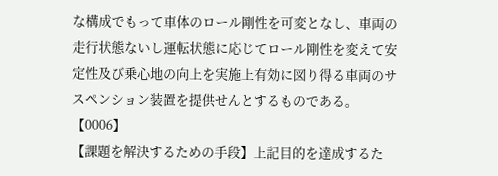な構成でもって車体のロール剛性を可変となし、車両の
走行状態ないし運転状態に応じてロール剛性を変えて安
定性及び乗心地の向上を実施上有効に図り得る車両のサ
スペンション装置を提供せんとするものである。
【0006】
【課題を解決するための手段】上記目的を達成するた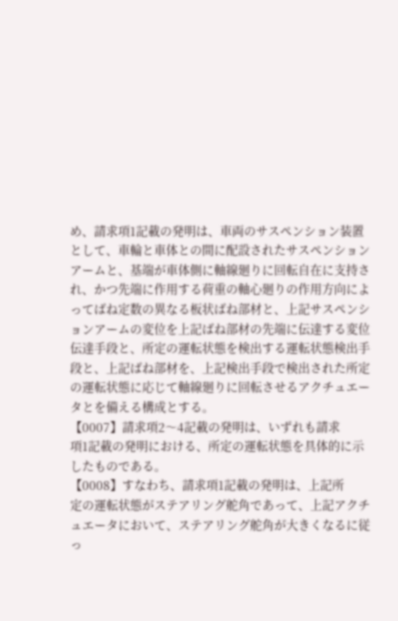め、請求項1記載の発明は、車両のサスペンション装置
として、車輪と車体との間に配設されたサスペンション
アームと、基端が車体側に軸線廻りに回転自在に支持さ
れ、かつ先端に作用する荷重の軸心廻りの作用方向によ
ってばね定数の異なる板状ばね部材と、上記サスペンシ
ョンアームの変位を上記ばね部材の先端に伝達する変位
伝達手段と、所定の運転状態を検出する運転状態検出手
段と、上記ばね部材を、上記検出手段で検出された所定
の運転状態に応じて軸線廻りに回転させるアクチュエー
タとを備える構成とする。
【0007】請求項2〜4記載の発明は、いずれも請求
項1記載の発明における、所定の運転状態を具体的に示
したものである。
【0008】すなわち、請求項1記載の発明は、上記所
定の運転状態がステアリング舵角であって、上記アクチ
ュエータにおいて、ステアリング舵角が大きくなるに従
っ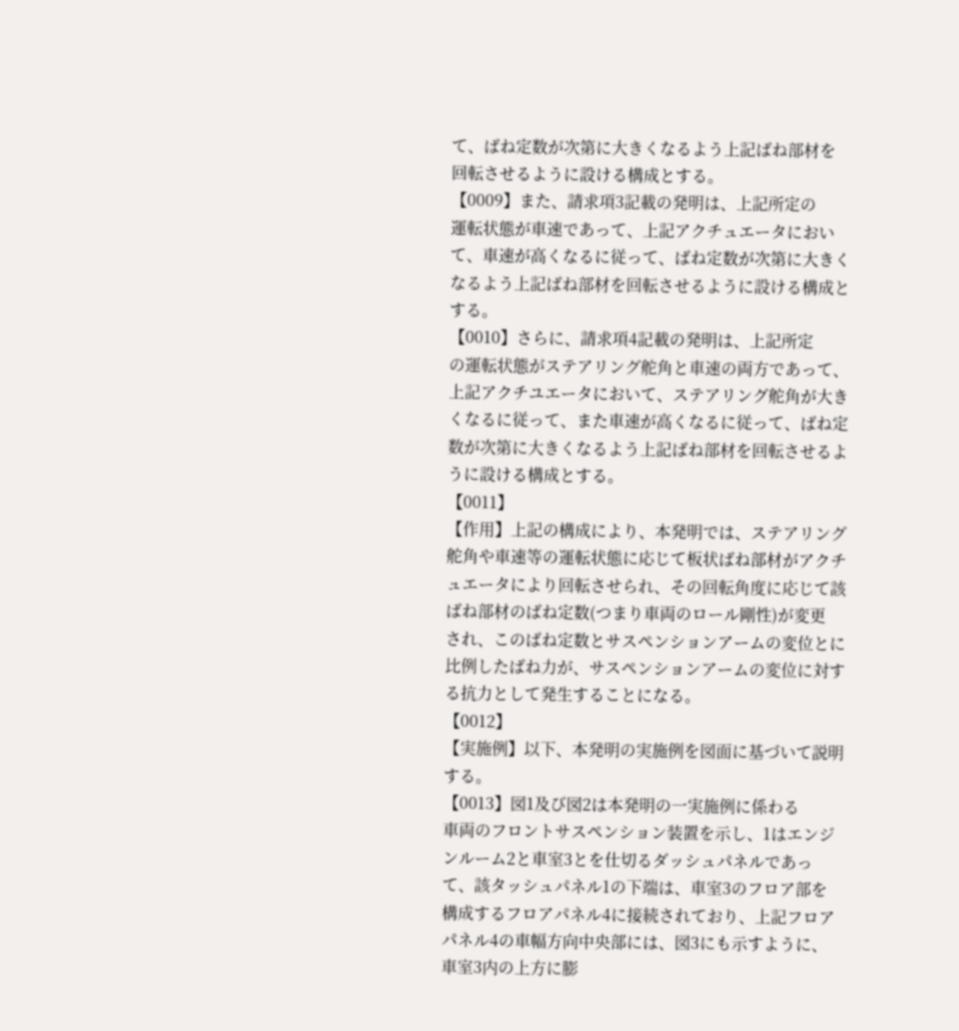て、ばね定数が次第に大きくなるよう上記ばね部材を
回転させるように設ける構成とする。
【0009】また、請求項3記載の発明は、上記所定の
運転状態が車速であって、上記アクチュエータにおい
て、車速が高くなるに従って、ばね定数が次第に大きく
なるよう上記ばね部材を回転させるように設ける構成と
する。
【0010】さらに、請求項4記載の発明は、上記所定
の運転状態がステアリング舵角と車速の両方であって、
上記アクチユエータにおいて、ステアリング舵角が大き
くなるに従って、また車速が高くなるに従って、ばね定
数が次第に大きくなるよう上記ばね部材を回転させるよ
うに設ける構成とする。
【0011】
【作用】上記の構成により、本発明では、ステアリング
舵角や車速等の運転状態に応じて板状ばね部材がアクチ
ュエータにより回転させられ、その回転角度に応じて該
ばね部材のばね定数(つまり車両のロール剛性)が変更
され、このばね定数とサスペンションアームの変位とに
比例したばね力が、サスペンションアームの変位に対す
る抗力として発生することになる。
【0012】
【実施例】以下、本発明の実施例を図面に基づいて説明
する。
【0013】図1及び図2は本発明の一実施例に係わる
車両のフロントサスペンション装置を示し、1はエンジ
ンルーム2と車室3とを仕切るダッシュパネルであっ
て、該タッシュパネル1の下端は、車室3のフロア部を
構成するフロアパネル4に接続されており、上記フロア
パネル4の車幅方向中央部には、図3にも示すように、
車室3内の上方に膨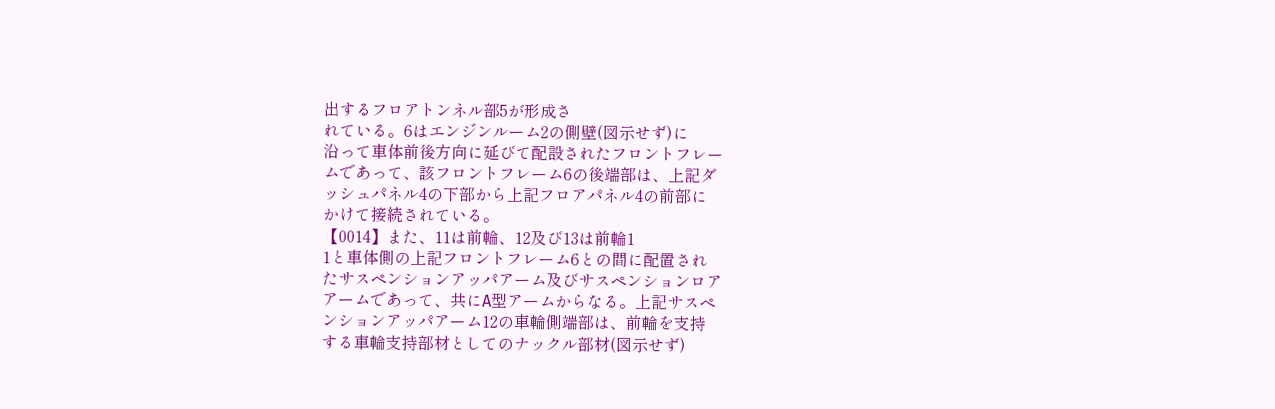出するフロアトンネル部5が形成さ
れている。6はエンジンルーム2の側壁(図示せず)に
沿って車体前後方向に延びて配設されたフロントフレー
ムであって、該フロントフレーム6の後端部は、上記ダ
ッシュパネル4の下部から上記フロアパネル4の前部に
かけて接続されている。
【0014】また、11は前輪、12及び13は前輪1
1と車体側の上記フロントフレーム6との間に配置され
たサスペンションアッパアーム及びサスペンションロア
アームであって、共にA型アームからなる。上記サスペ
ンションアッパアーム12の車輪側端部は、前輪を支持
する車輪支持部材としてのナックル部材(図示せず)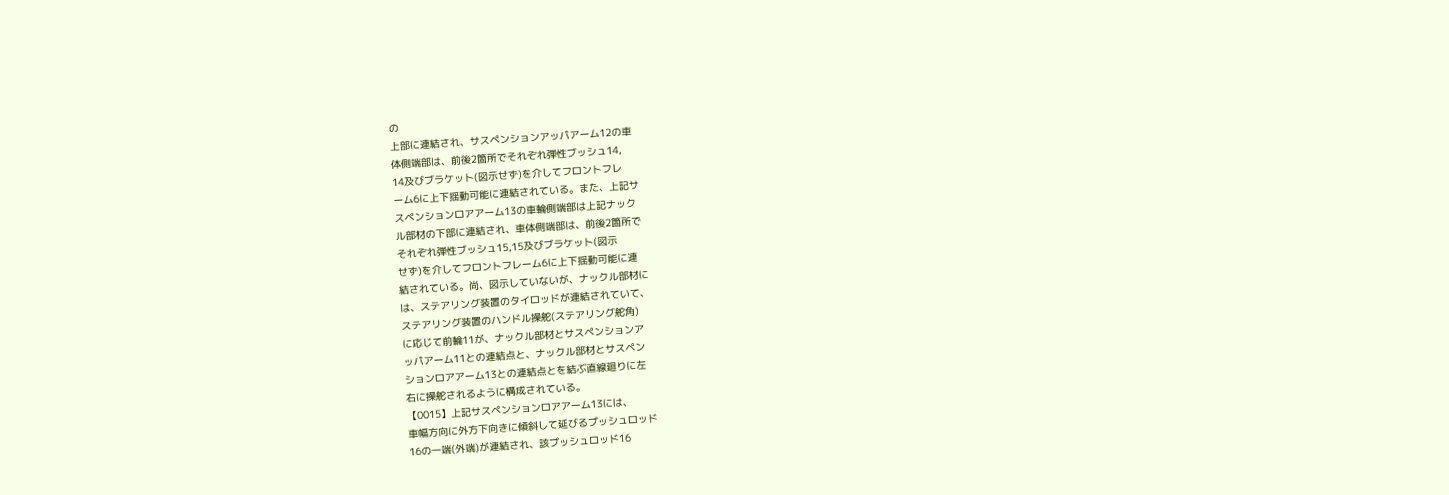の
上部に連結され、サスペンションアッパアーム12の車
体側端部は、前後2箇所でそれぞれ弾性ブッシュ14,
14及びブラケット(図示せず)を介してフロントフレ
ーム6に上下揺動可能に連結されている。また、上記サ
スペンションロアアーム13の車輪側端部は上記ナック
ル部材の下部に連結され、車体側端部は、前後2箇所で
それぞれ弾性ブッシュ15,15及びブラケット(図示
せず)を介してフロントフレーム6に上下揺動可能に連
結されている。尚、図示していないが、ナックル部材に
は、ステアリング装置のタイロッドが連結されていて、
ステアリング装置のハンドル操舵(ステアリング舵角)
に応じて前輪11が、ナックル部材とサスペンションア
ッパアーム11との連結点と、ナックル部材とサスペン
ションロアアーム13との連結点とを結ぶ直線廻りに左
右に操舵されるように構成されている。
【0015】上記サスペンションロアアーム13には、
車幅方向に外方下向きに傾斜して延びるプッシュロッド
16の一端(外端)が連結され、該プッシュロッド16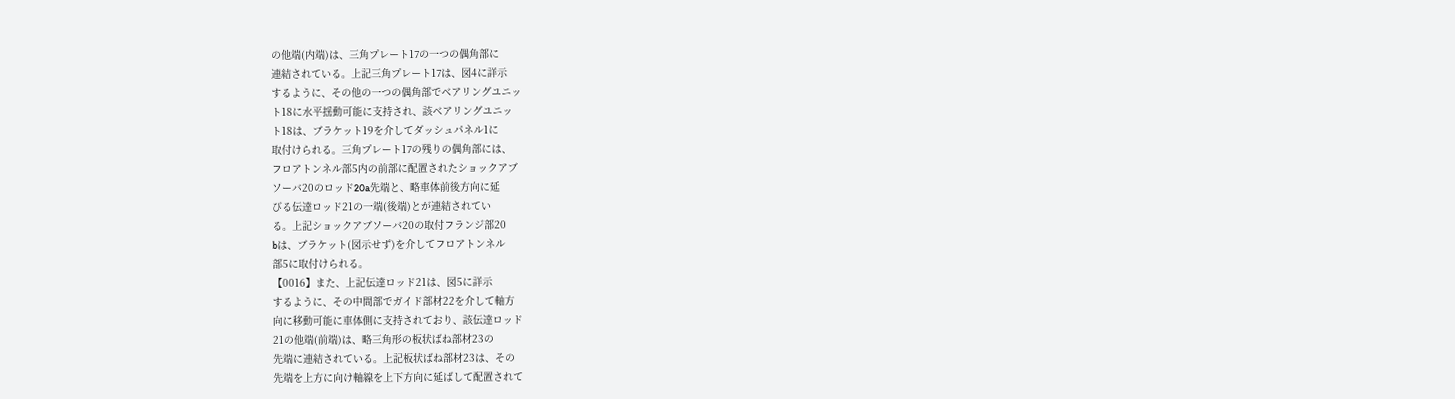の他端(内端)は、三角プレート17の一つの偶角部に
連結されている。上記三角プレート17は、図4に詳示
するように、その他の一つの偶角部でベアリングユニッ
ト18に水平揺動可能に支持され、該ベアリングユニッ
ト18は、ブラケット19を介してダッシュパネル1に
取付けられる。三角プレート17の残りの偶角部には、
フロアトンネル部5内の前部に配置されたショックアブ
ソーバ20のロッド20a先端と、略車体前後方向に延
びる伝達ロッド21の一端(後端)とが連結されてい
る。上記ショックアブソーバ20の取付フランジ部20
bは、ブラケット(図示せず)を介してフロアトンネル
部5に取付けられる。
【0016】また、上記伝達ロッド21は、図5に詳示
するように、その中間部でガイド部材22を介して軸方
向に移動可能に車体側に支持されており、該伝達ロッド
21の他端(前端)は、略三角形の板状ばね部材23の
先端に連結されている。上記板状ばね部材23は、その
先端を上方に向け軸線を上下方向に延ばして配置されて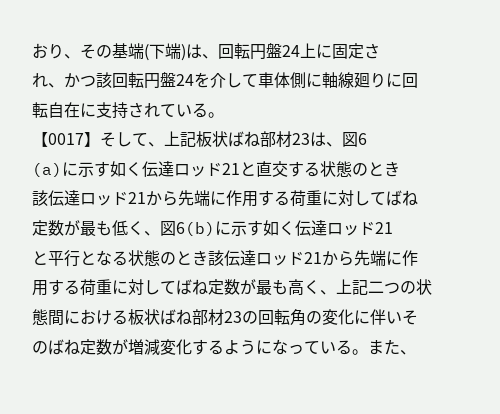おり、その基端(下端)は、回転円盤24上に固定さ
れ、かつ該回転円盤24を介して車体側に軸線廻りに回
転自在に支持されている。
【0017】そして、上記板状ばね部材23は、図6
(a)に示す如く伝達ロッド21と直交する状態のとき
該伝達ロッド21から先端に作用する荷重に対してばね
定数が最も低く、図6(b)に示す如く伝達ロッド21
と平行となる状態のとき該伝達ロッド21から先端に作
用する荷重に対してばね定数が最も高く、上記二つの状
態間における板状ばね部材23の回転角の変化に伴いそ
のばね定数が増減変化するようになっている。また、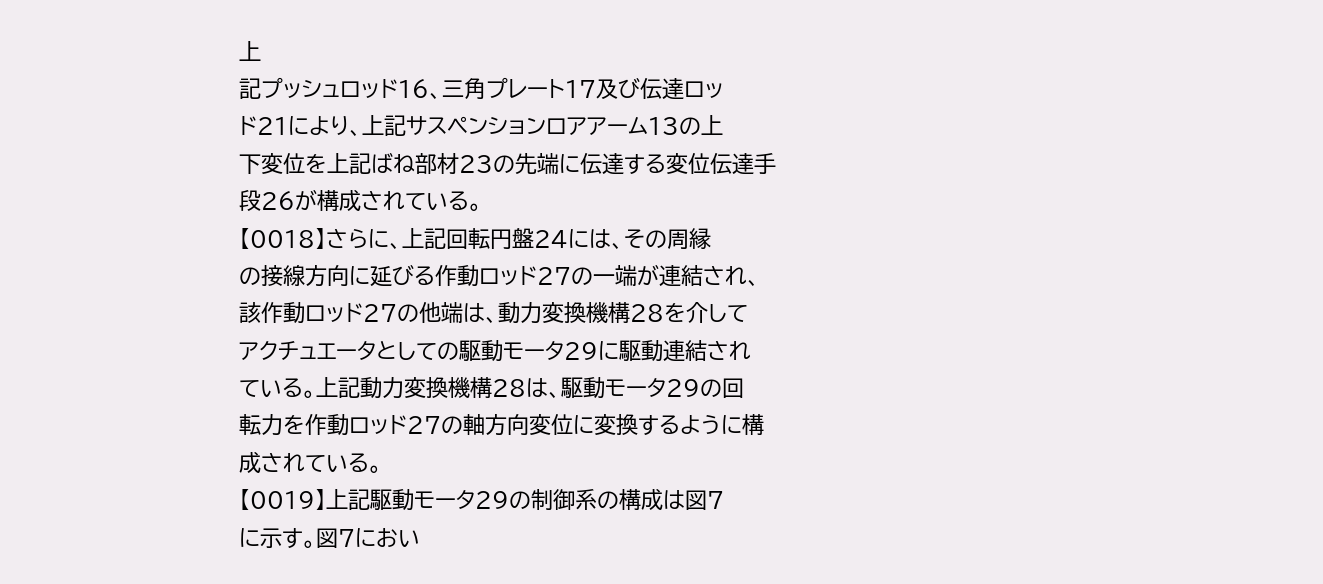上
記プッシュロッド16、三角プレート17及び伝達ロッ
ド21により、上記サスペンションロアアーム13の上
下変位を上記ばね部材23の先端に伝達する変位伝達手
段26が構成されている。
【0018】さらに、上記回転円盤24には、その周縁
の接線方向に延びる作動ロッド27の一端が連結され、
該作動ロッド27の他端は、動力変換機構28を介して
アクチュエータとしての駆動モータ29に駆動連結され
ている。上記動力変換機構28は、駆動モータ29の回
転力を作動ロッド27の軸方向変位に変換するように構
成されている。
【0019】上記駆動モータ29の制御系の構成は図7
に示す。図7におい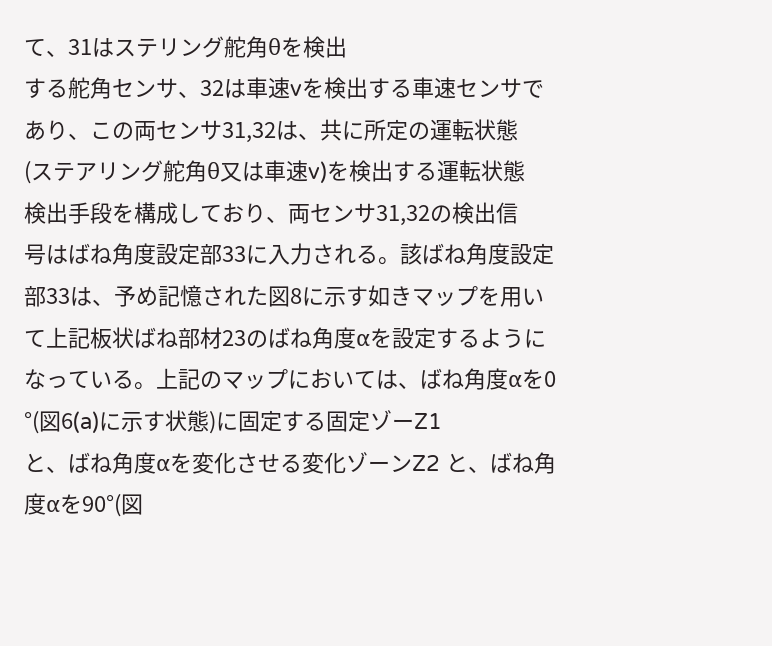て、31はステリング舵角θを検出
する舵角センサ、32は車速vを検出する車速センサで
あり、この両センサ31,32は、共に所定の運転状態
(ステアリング舵角θ又は車速v)を検出する運転状態
検出手段を構成しており、両センサ31,32の検出信
号はばね角度設定部33に入力される。該ばね角度設定
部33は、予め記憶された図8に示す如きマップを用い
て上記板状ばね部材23のばね角度αを設定するように
なっている。上記のマップにおいては、ばね角度αを0
°(図6(a)に示す状態)に固定する固定ゾーZ1
と、ばね角度αを変化させる変化ゾーンZ2 と、ばね角
度αを90°(図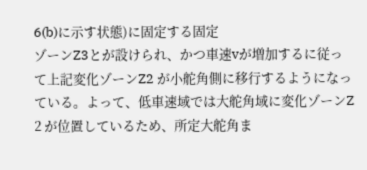6(b)に示す状態)に固定する固定
ゾーンZ3とが設けられ、かつ車速vが増加するに従っ
て上記変化ゾーンZ2 が小舵角側に移行するようになっ
ている。よって、低車速域では大舵角域に変化ゾーンZ
2 が位置しているため、所定大舵角ま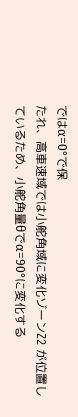ではα=0°で保
たれ、高車速域では小舵角域に変化ゾーンZ2 が位置し
ているため、小舵角量θでα=90°に変化する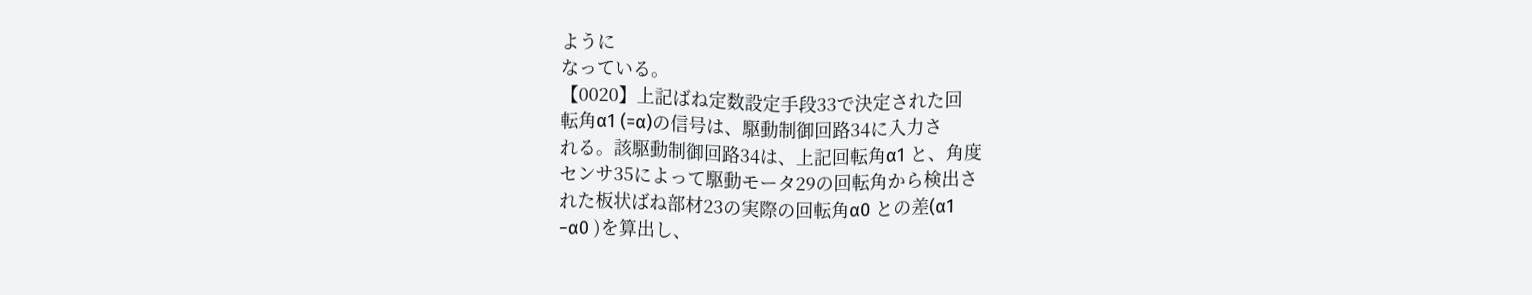ように
なっている。
【0020】上記ばね定数設定手段33で決定された回
転角α1 (=α)の信号は、駆動制御回路34に入力さ
れる。該駆動制御回路34は、上記回転角α1 と、角度
センサ35によって駆動モータ29の回転角から検出さ
れた板状ばね部材23の実際の回転角α0 との差(α1
−α0 )を算出し、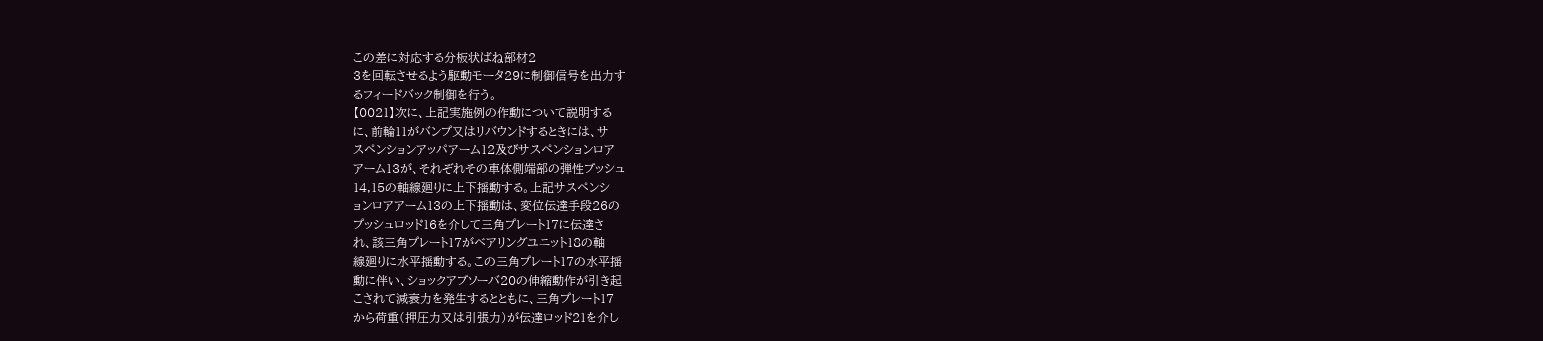この差に対応する分板状ばね部材2
3を回転させるよう駆動モータ29に制御信号を出力す
るフィードバック制御を行う。
【0021】次に、上記実施例の作動について説明する
に、前輪11がバンプ又はリバウンドするときには、サ
スペンションアッパアーム12及びサスペンションロア
アーム13が、それぞれその車体側端部の弾性ブッシュ
14,15の軸線廻りに上下揺動する。上記サスペンシ
ョンロアアーム13の上下揺動は、変位伝達手段26の
プッシュロッド16を介して三角プレート17に伝達さ
れ、該三角プレート17がベアリングユニット18の軸
線廻りに水平揺動する。この三角プレート17の水平揺
動に伴い、ショックアブソーバ20の伸縮動作が引き起
こされて減衰力を発生するとともに、三角プレート17
から荷重(押圧力又は引張力)が伝達ロッド21を介し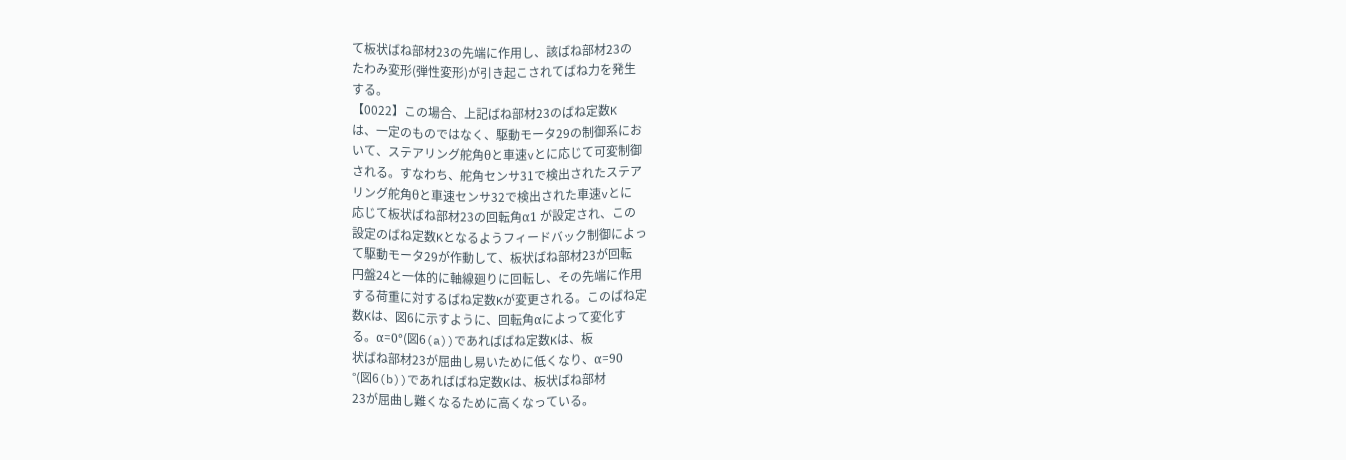て板状ばね部材23の先端に作用し、該ばね部材23の
たわみ変形(弾性変形)が引き起こされてばね力を発生
する。
【0022】この場合、上記ばね部材23のばね定数K
は、一定のものではなく、駆動モータ29の制御系にお
いて、ステアリング舵角θと車速vとに応じて可変制御
される。すなわち、舵角センサ31で検出されたステア
リング舵角θと車速センサ32で検出された車速vとに
応じて板状ばね部材23の回転角α1 が設定され、この
設定のばね定数Kとなるようフィードバック制御によっ
て駆動モータ29が作動して、板状ばね部材23が回転
円盤24と一体的に軸線廻りに回転し、その先端に作用
する荷重に対するばね定数Kが変更される。このばね定
数Kは、図6に示すように、回転角αによって変化す
る。α=0°(図6(a))であればばね定数Kは、板
状ばね部材23が屈曲し易いために低くなり、α=90
°(図6(b))であればばね定数Kは、板状ばね部材
23が屈曲し難くなるために高くなっている。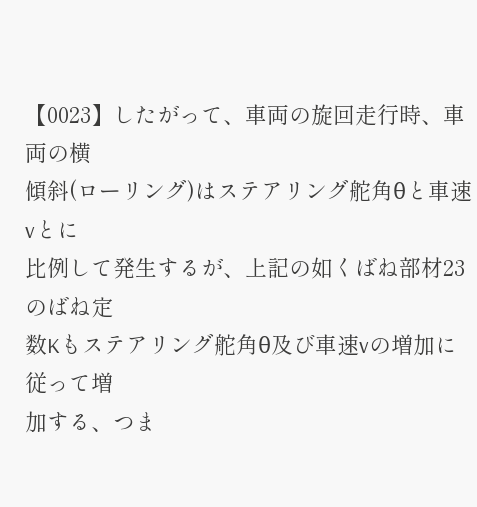【0023】したがって、車両の旋回走行時、車両の横
傾斜(ローリング)はステアリング舵角θと車速vとに
比例して発生するが、上記の如くばね部材23のばね定
数Kもステアリング舵角θ及び車速vの増加に従って増
加する、つま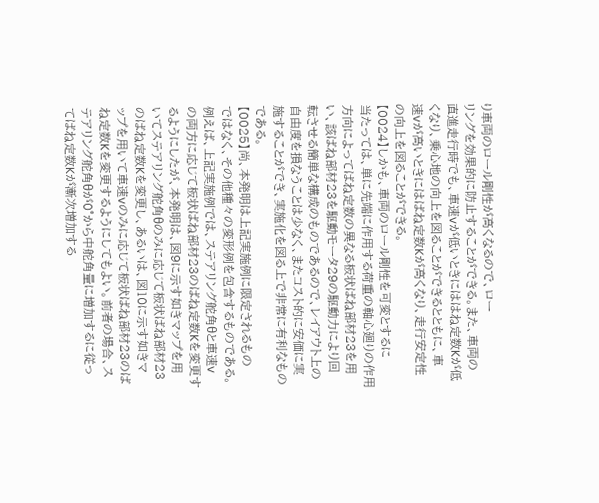り車両のロール剛性が高くなるので、ロー
リングを効果的に防止することができる。また、車両の
直進走行時でも、車速vが低いときにははね定数Kが低
くなり、乗心地の向上を図ることができるとともに、車
速vが高いときにはばね定数Kが高くなり、走行安定性
の向上を図ることができる。
【0024】しかも、車両のロール剛性を可変とするに
当たっては、単に先端に作用する荷重の軸心廻りの作用
方向によってばね定数の異なる板状ばね部材23を用
い、該ばね部材23を駆動モータ29の駆動力により回
転させる簡単な構成のものであるので、レイアウト上の
自由度を損なうことは少なく、またコスト的に安価に実
施することができ、実施化を図る上で非常に有利なもの
である。
【0025】尚、本発明は上記実施例に限定されるもの
ではなく、その他種々の変形例を包含するものである。
例えば、上記実施例では、ステアリング舵角θと車速v
の両方に応じて板状ばね部材23のばね定数Kを変更す
るようにしたが、本発明は、図9に示す如きマップを用
いてステアリング舵角θのみに応じて板状ばね部材23
のばね定数Kを変更し、あるいは、図10に示す如きマ
ップを用いて車速vのみに応じて板状ばね部材23のば
ね定数Kを変更するようにしてもよい。前者の場合、ス
テアリング舵角θが0°から中舵角量に増加するに従っ
てばね定数Kが漸次増加する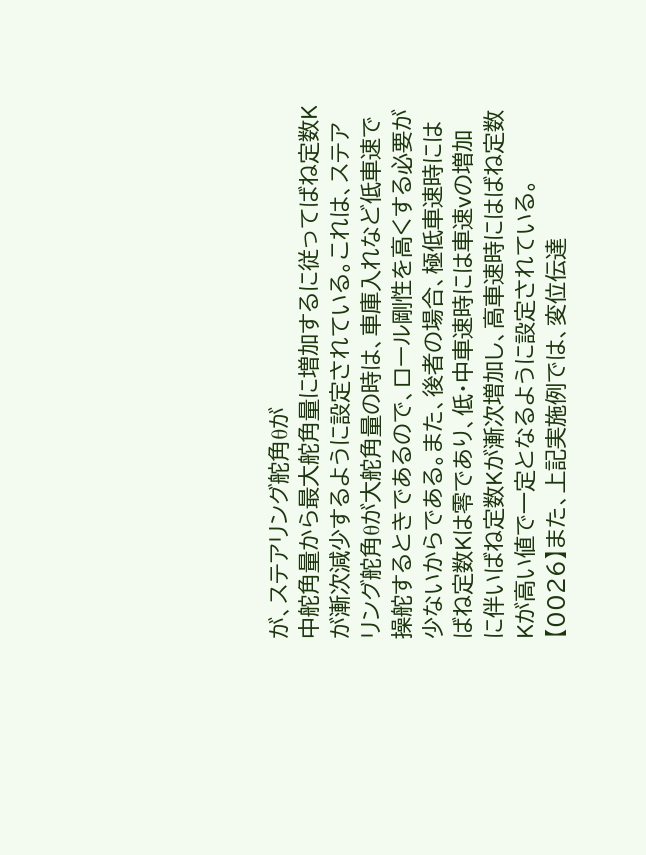が、ステアリング舵角θが
中舵角量から最大舵角量に増加するに従ってばね定数K
が漸次減少するように設定されている。これは、ステア
リング舵角θが大舵角量の時は、車庫入れなど低車速で
操舵するときであるので、ロール剛性を高くする必要が
少ないからである。また、後者の場合、極低車速時には
ばね定数Kは零であり、低・中車速時には車速vの増加
に伴いばね定数Kが漸次増加し、高車速時にはばね定数
Kが高い値で一定となるように設定されている。
【0026】また、上記実施例では、変位伝達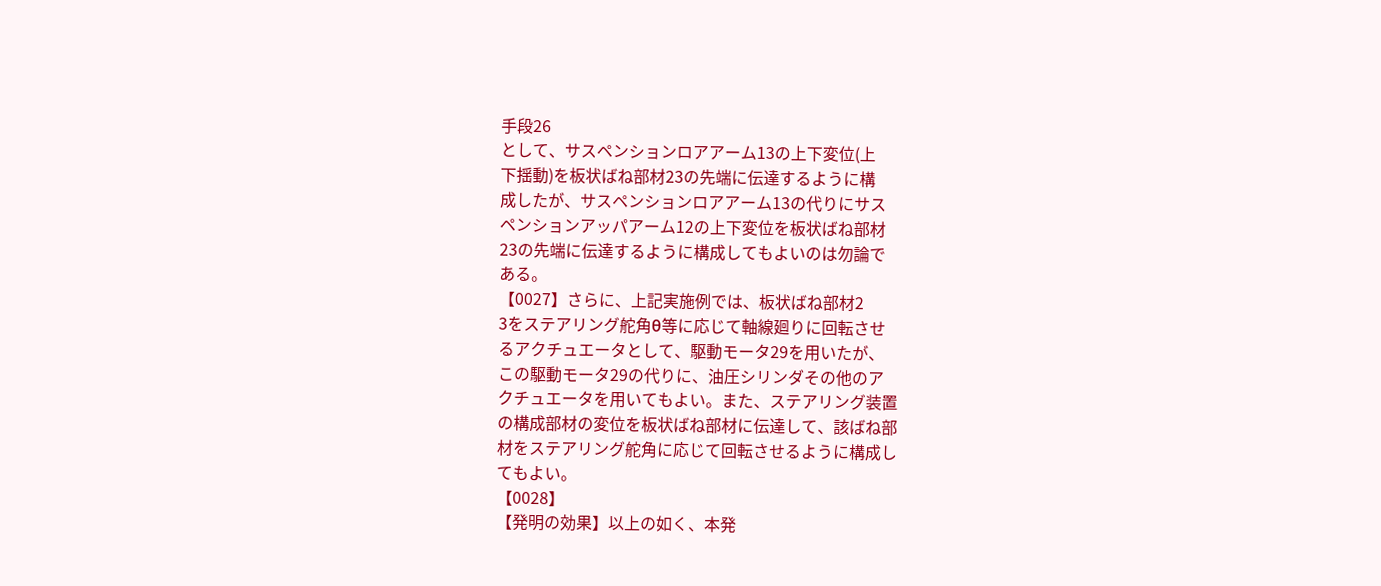手段26
として、サスペンションロアアーム13の上下変位(上
下揺動)を板状ばね部材23の先端に伝達するように構
成したが、サスペンションロアアーム13の代りにサス
ペンションアッパアーム12の上下変位を板状ばね部材
23の先端に伝達するように構成してもよいのは勿論で
ある。
【0027】さらに、上記実施例では、板状ばね部材2
3をステアリング舵角θ等に応じて軸線廻りに回転させ
るアクチュエータとして、駆動モータ29を用いたが、
この駆動モータ29の代りに、油圧シリンダその他のア
クチュエータを用いてもよい。また、ステアリング装置
の構成部材の変位を板状ばね部材に伝達して、該ばね部
材をステアリング舵角に応じて回転させるように構成し
てもよい。
【0028】
【発明の効果】以上の如く、本発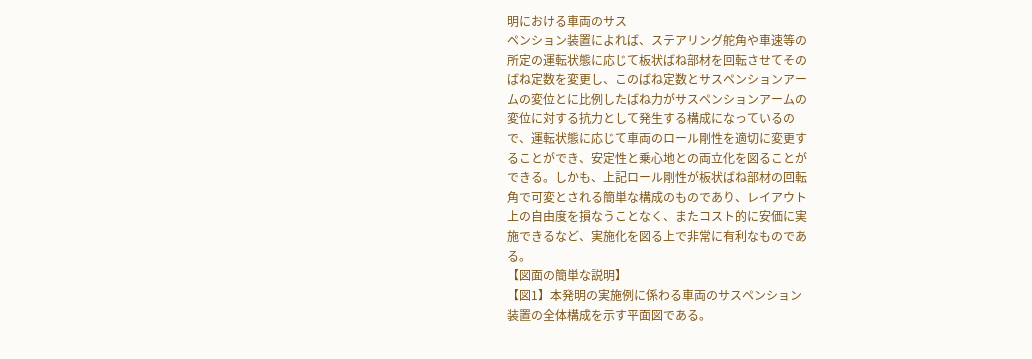明における車両のサス
ペンション装置によれば、ステアリング舵角や車速等の
所定の運転状態に応じて板状ばね部材を回転させてその
ばね定数を変更し、このばね定数とサスペンションアー
ムの変位とに比例したばね力がサスペンションアームの
変位に対する抗力として発生する構成になっているの
で、運転状態に応じて車両のロール剛性を適切に変更す
ることができ、安定性と乗心地との両立化を図ることが
できる。しかも、上記ロール剛性が板状ばね部材の回転
角で可変とされる簡単な構成のものであり、レイアウト
上の自由度を損なうことなく、またコスト的に安価に実
施できるなど、実施化を図る上で非常に有利なものであ
る。
【図面の簡単な説明】
【図1】本発明の実施例に係わる車両のサスペンション
装置の全体構成を示す平面図である。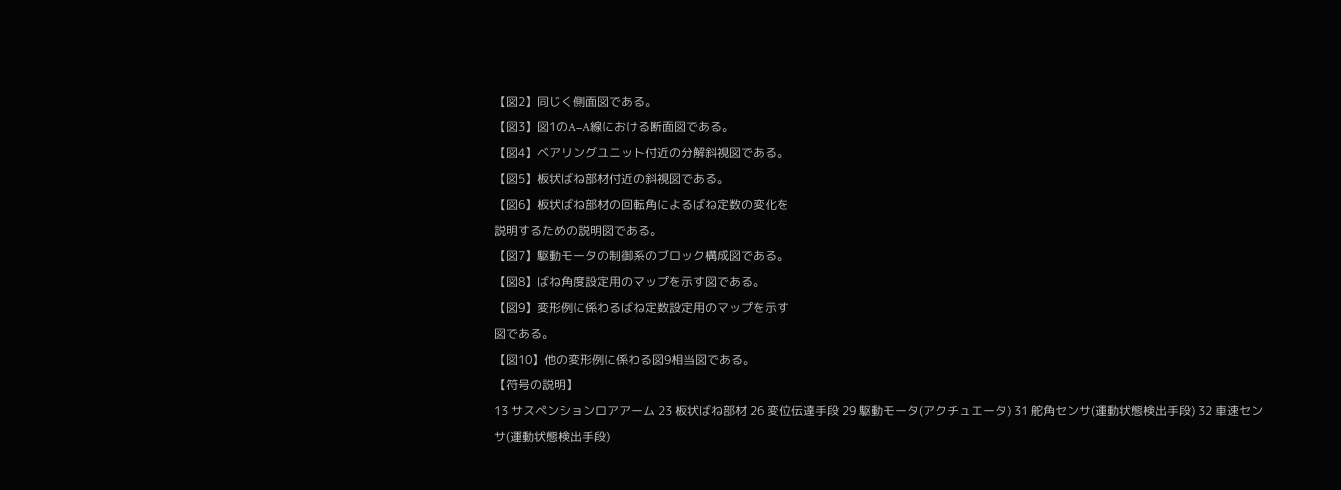【図2】同じく側面図である。
【図3】図1のA−A線における断面図である。
【図4】ベアリングユニット付近の分解斜視図である。
【図5】板状ばね部材付近の斜視図である。
【図6】板状ばね部材の回転角によるばね定数の変化を
説明するための説明図である。
【図7】駆動モータの制御系のブロック構成図である。
【図8】ばね角度設定用のマップを示す図である。
【図9】変形例に係わるばね定数設定用のマップを示す
図である。
【図10】他の変形例に係わる図9相当図である。
【符号の説明】
13 サスペンションロアアーム 23 板状ばね部材 26 変位伝達手段 29 駆動モータ(アクチュエータ) 31 舵角センサ(運動状態検出手段) 32 車速センサ(運動状態検出手段)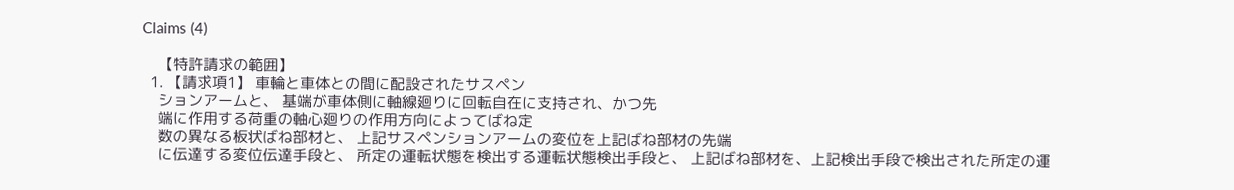Claims (4)

    【特許請求の範囲】
  1. 【請求項1】 車輪と車体との間に配設されたサスペン
    ションアームと、 基端が車体側に軸線廻りに回転自在に支持され、かつ先
    端に作用する荷重の軸心廻りの作用方向によってばね定
    数の異なる板状ばね部材と、 上記サスペンションアームの変位を上記ばね部材の先端
    に伝達する変位伝達手段と、 所定の運転状態を検出する運転状態検出手段と、 上記ばね部材を、上記検出手段で検出された所定の運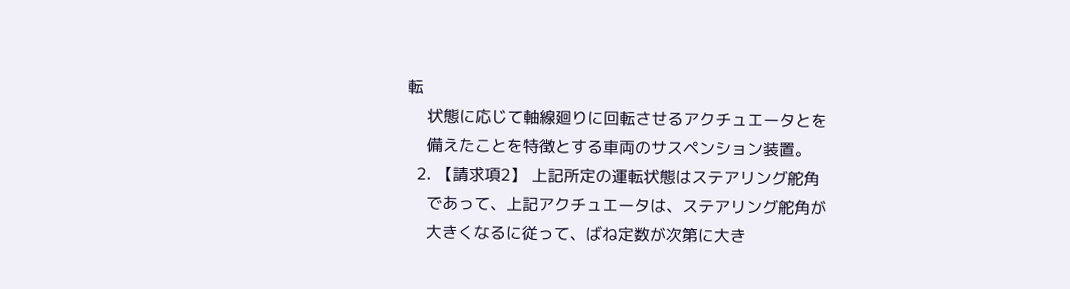転
    状態に応じて軸線廻りに回転させるアクチュエータとを
    備えたことを特徴とする車両のサスペンション装置。
  2. 【請求項2】 上記所定の運転状態はステアリング舵角
    であって、上記アクチュエータは、ステアリング舵角が
    大きくなるに従って、ばね定数が次第に大き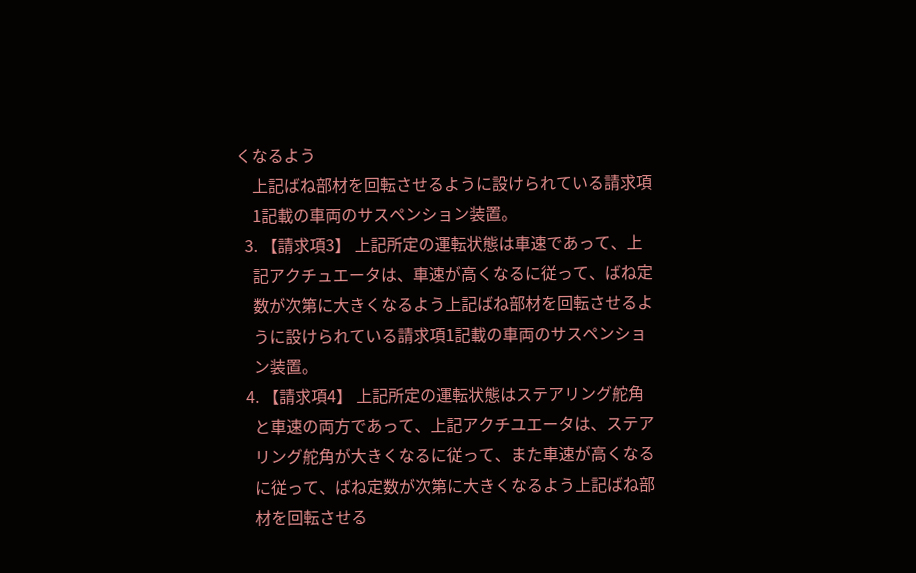くなるよう
    上記ばね部材を回転させるように設けられている請求項
    1記載の車両のサスペンション装置。
  3. 【請求項3】 上記所定の運転状態は車速であって、上
    記アクチュエータは、車速が高くなるに従って、ばね定
    数が次第に大きくなるよう上記ばね部材を回転させるよ
    うに設けられている請求項1記載の車両のサスペンショ
    ン装置。
  4. 【請求項4】 上記所定の運転状態はステアリング舵角
    と車速の両方であって、上記アクチユエータは、ステア
    リング舵角が大きくなるに従って、また車速が高くなる
    に従って、ばね定数が次第に大きくなるよう上記ばね部
    材を回転させる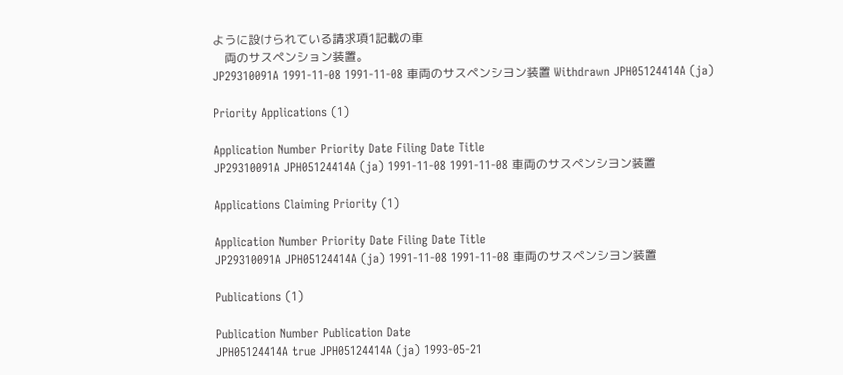ように設けられている請求項1記載の車
    両のサスペンション装置。
JP29310091A 1991-11-08 1991-11-08 車両のサスペンシヨン装置 Withdrawn JPH05124414A (ja)

Priority Applications (1)

Application Number Priority Date Filing Date Title
JP29310091A JPH05124414A (ja) 1991-11-08 1991-11-08 車両のサスペンシヨン装置

Applications Claiming Priority (1)

Application Number Priority Date Filing Date Title
JP29310091A JPH05124414A (ja) 1991-11-08 1991-11-08 車両のサスペンシヨン装置

Publications (1)

Publication Number Publication Date
JPH05124414A true JPH05124414A (ja) 1993-05-21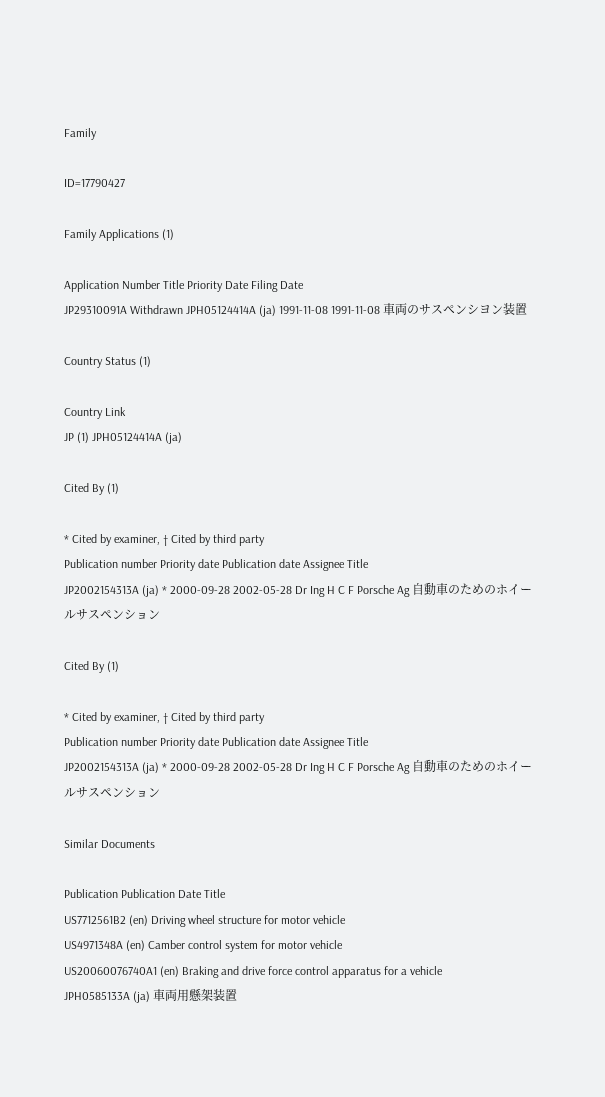Family

ID=17790427

Family Applications (1)

Application Number Title Priority Date Filing Date
JP29310091A Withdrawn JPH05124414A (ja) 1991-11-08 1991-11-08 車両のサスペンシヨン装置

Country Status (1)

Country Link
JP (1) JPH05124414A (ja)

Cited By (1)

* Cited by examiner, † Cited by third party
Publication number Priority date Publication date Assignee Title
JP2002154313A (ja) * 2000-09-28 2002-05-28 Dr Ing H C F Porsche Ag 自動車のためのホイールサスペンション

Cited By (1)

* Cited by examiner, † Cited by third party
Publication number Priority date Publication date Assignee Title
JP2002154313A (ja) * 2000-09-28 2002-05-28 Dr Ing H C F Porsche Ag 自動車のためのホイールサスペンション

Similar Documents

Publication Publication Date Title
US7712561B2 (en) Driving wheel structure for motor vehicle
US4971348A (en) Camber control system for motor vehicle
US20060076740A1 (en) Braking and drive force control apparatus for a vehicle
JPH0585133A (ja) 車両用懸架装置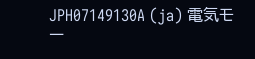JPH07149130A (ja) 電気モー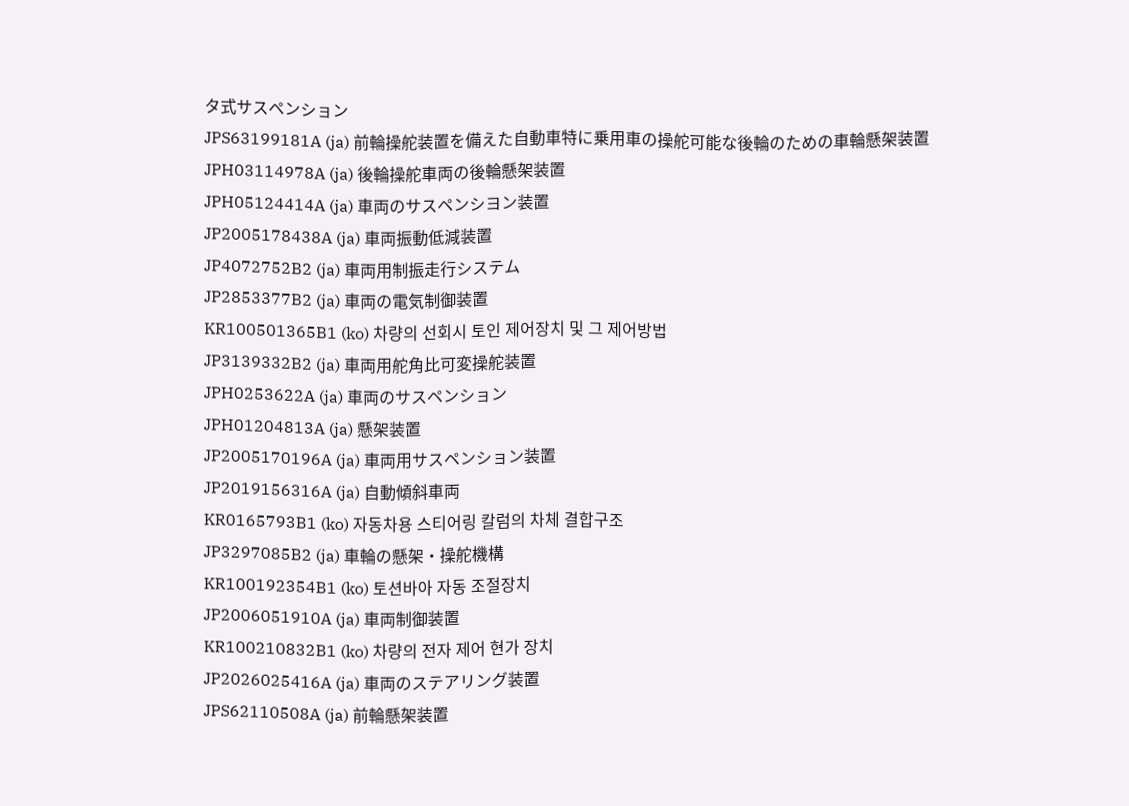タ式サスペンション
JPS63199181A (ja) 前輪操舵装置を備えた自動車特に乗用車の操舵可能な後輪のための車輪懸架装置
JPH03114978A (ja) 後輪操舵車両の後輪懸架装置
JPH05124414A (ja) 車両のサスペンシヨン装置
JP2005178438A (ja) 車両振動低減装置
JP4072752B2 (ja) 車両用制振走行システム
JP2853377B2 (ja) 車両の電気制御装置
KR100501365B1 (ko) 차량의 선회시 토인 제어장치 및 그 제어방법
JP3139332B2 (ja) 車両用舵角比可変操舵装置
JPH0253622A (ja) 車両のサスペンション
JPH01204813A (ja) 懸架装置
JP2005170196A (ja) 車両用サスペンション装置
JP2019156316A (ja) 自動傾斜車両
KR0165793B1 (ko) 자동차용 스티어링 칼럼의 차체 결합구조
JP3297085B2 (ja) 車輪の懸架・操舵機構
KR100192354B1 (ko) 토션바아 자동 조절장치
JP2006051910A (ja) 車両制御装置
KR100210832B1 (ko) 차량의 전자 제어 현가 장치
JP2026025416A (ja) 車両のステアリング装置
JPS62110508A (ja) 前輪懸架装置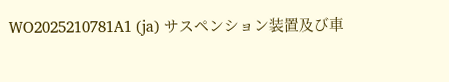WO2025210781A1 (ja) サスペンション装置及び車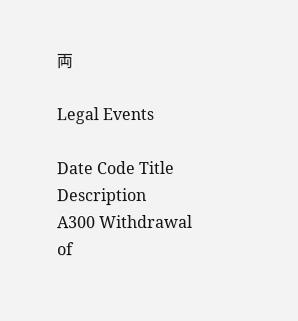両

Legal Events

Date Code Title Description
A300 Withdrawal of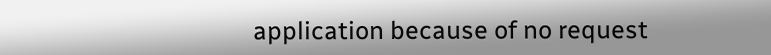application because of no request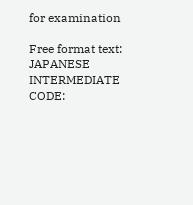for examination

Free format text: JAPANESE INTERMEDIATE CODE: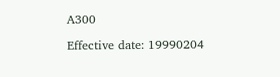A300

Effective date: 19990204